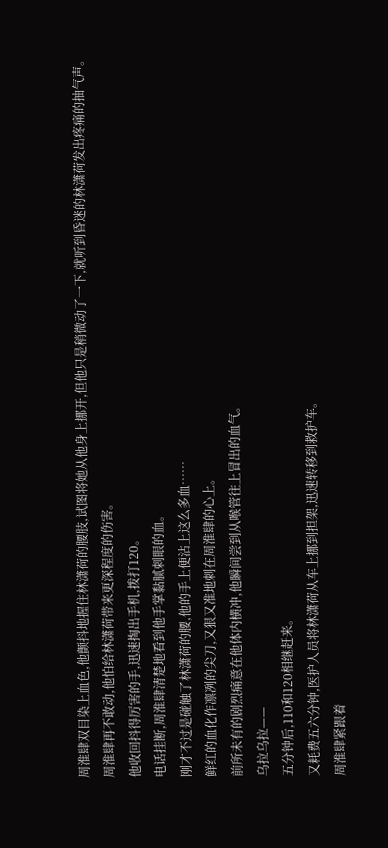周淮肆双目染上血色,他颤抖地握住林潇荷的腰肢,试图将她从他身上挪开,但他只是稍微动了一下,就听到昏迷的林潇荷发出疼痛的抽气声。
周淮肆再不敢动,他怕给林潇荷带来更深程度的伤害。
他收回抖得厉害的手,迅速掏出手机,拨打120。
电话挂断,周淮肆清楚地看到他手掌黏腻刺眼的血。
刚才不过是碰触了林潇荷的腰,他的手上便沾上这么多血……
鲜红的血化作凛冽的尖刀,又狠又准地刺在周淮肆的心上。
前所未有的剧烈痛意在他体内横冲,他瞬间尝到从喉管往上冒出的血气。
乌拉乌拉——
五分钟后,110和120相继赶来。
又耗费五六分钟,医护人员将林潇荷从车上挪到担架,迅速转移到救护车。
周淮肆紧跟着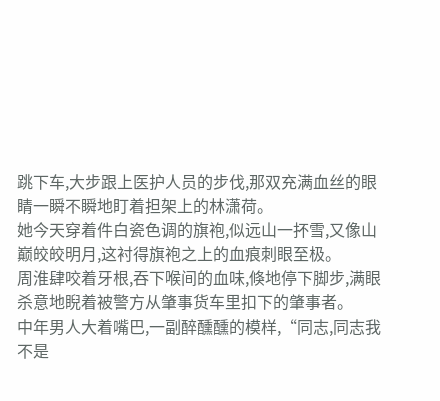跳下车,大步跟上医护人员的步伐,那双充满血丝的眼睛一瞬不瞬地盯着担架上的林潇荷。
她今天穿着件白瓷色调的旗袍,似远山一抔雪,又像山巅皎皎明月,这衬得旗袍之上的血痕刺眼至极。
周淮肆咬着牙根,吞下喉间的血味,倏地停下脚步,满眼杀意地睨着被警方从肇事货车里扣下的肇事者。
中年男人大着嘴巴,一副醉醺醺的模样,“同志,同志我不是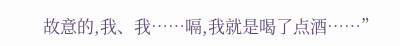故意的,我、我……嗝,我就是喝了点酒……”